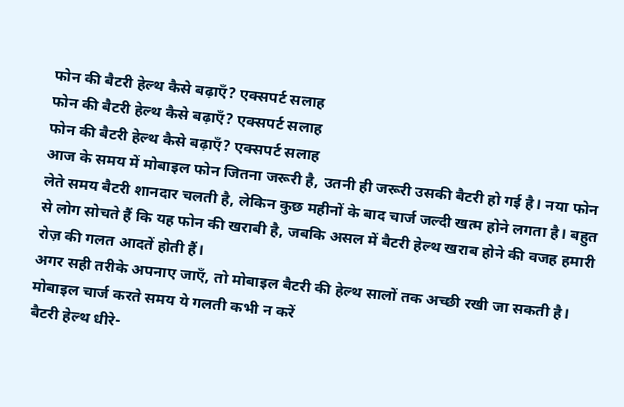फोन की बैटरी हेल्थ कैसे बढ़ाएँ? एक्सपर्ट सलाह
फोन की बैटरी हेल्थ कैसे बढ़ाएँ? एक्सपर्ट सलाह
फोन की बैटरी हेल्थ कैसे बढ़ाएँ? एक्सपर्ट सलाह
आज के समय में मोबाइल फोन जितना जरूरी है, उतनी ही जरूरी उसकी बैटरी हो गई है। नया फोन लेते समय बैटरी शानदार चलती है, लेकिन कुछ महीनों के बाद चार्ज जल्दी खत्म होने लगता है। बहुत से लोग सोचते हैं कि यह फोन की खराबी है, जबकि असल में बैटरी हेल्थ खराब होने की वजह हमारी रोज़ की गलत आदतें होती हैं।
अगर सही तरीके अपनाए जाएँ, तो मोबाइल बैटरी की हेल्थ सालों तक अच्छी रखी जा सकती है।
मोबाइल चार्ज करते समय ये गलती कभी न करें
बैटरी हेल्थ धीरे-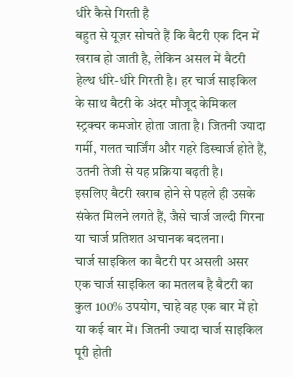धीरे कैसे गिरती है
बहुत से यूज़र सोचते हैं कि बैटरी एक दिन में खराब हो जाती है, लेकिन असल में बैटरी हेल्थ धीरे-धीरे गिरती है। हर चार्ज साइकिल के साथ बैटरी के अंदर मौजूद केमिकल स्ट्रक्चर कमजोर होता जाता है। जितनी ज्यादा गर्मी, गलत चार्जिंग और गहरे डिस्चार्ज होते हैं, उतनी तेजी से यह प्रक्रिया बढ़ती है।
इसलिए बैटरी खराब होने से पहले ही उसके संकेत मिलने लगते हैं, जैसे चार्ज जल्दी गिरना या चार्ज प्रतिशत अचानक बदलना।
चार्ज साइकिल का बैटरी पर असली असर
एक चार्ज साइकिल का मतलब है बैटरी का कुल 100% उपयोग, चाहे वह एक बार में हो या कई बार में। जितनी ज्यादा चार्ज साइकिल पूरी होती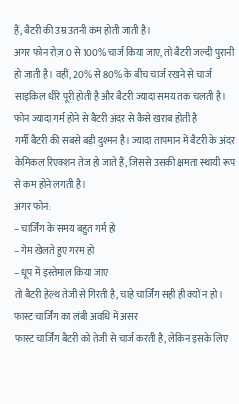हैं, बैटरी की उम्र उतनी कम होती जाती है।
अगर फोन रोज़ 0 से 100% चार्ज किया जाए, तो बैटरी जल्दी पुरानी हो जाती है। वहीं, 20% से 80% के बीच चार्ज रखने से चार्ज साइकिल धीरे पूरी होती है और बैटरी ज्यादा समय तक चलती है।
फोन ज्यादा गर्म होने से बैटरी अंदर से कैसे खराब होती है
गर्मी बैटरी की सबसे बड़ी दुश्मन है। ज्यादा तापमान में बैटरी के अंदर केमिकल रिएक्शन तेज हो जाते हैं, जिससे उसकी क्षमता स्थायी रूप से कम होने लगती है।
अगर फोन:
– चार्जिंग के समय बहुत गर्म हो
– गेम खेलते हुए गरम हो
– धूप में इस्तेमाल किया जाए
तो बैटरी हेल्थ तेजी से गिरती है, चाहे चार्जिंग सही ही क्यों न हो।
फास्ट चार्जिंग का लंबी अवधि में असर
फास्ट चार्जिंग बैटरी को तेजी से चार्ज करती है, लेकिन इसके लिए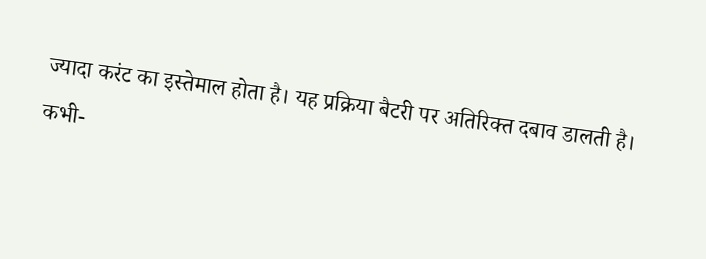ज्यादा करंट का इस्तेमाल होता है। यह प्रक्रिया बैटरी पर अतिरिक्त दबाव डालती है।
कभी-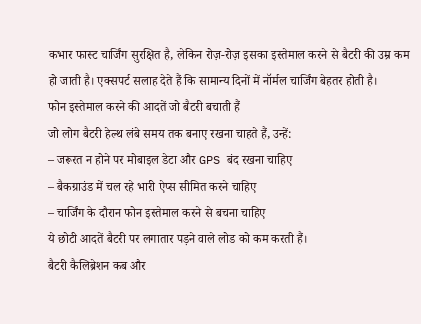कभार फास्ट चार्जिंग सुरक्षित है, लेकिन रोज़-रोज़ इसका इस्तेमाल करने से बैटरी की उम्र कम हो जाती है। एक्सपर्ट सलाह देते हैं कि सामान्य दिनों में नॉर्मल चार्जिंग बेहतर होती है।
फोन इस्तेमाल करने की आदतें जो बैटरी बचाती हैं
जो लोग बैटरी हेल्थ लंबे समय तक बनाए रखना चाहते हैं, उन्हें:
– जरूरत न होने पर मोबाइल डेटा और GPS बंद रखना चाहिए
– बैकग्राउंड में चल रहे भारी ऐप्स सीमित करने चाहिए
– चार्जिंग के दौरान फोन इस्तेमाल करने से बचना चाहिए
ये छोटी आदतें बैटरी पर लगातार पड़ने वाले लोड को कम करती हैं।
बैटरी कैलिब्रेशन कब और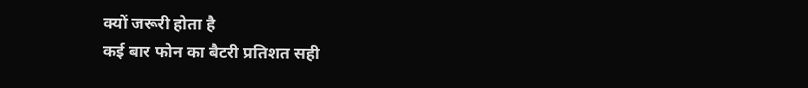क्यों जरूरी होता है
कई बार फोन का बैटरी प्रतिशत सही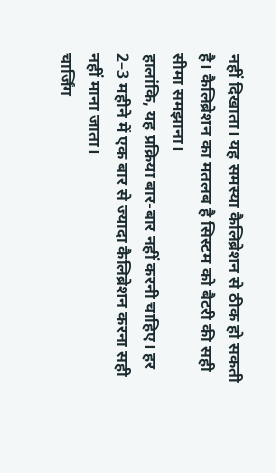नहीं दिखाता। यह समस्या कैलिब्रेशन से ठीक हो सकती है। कैलिब्रेशन का मतलब है सिस्टम को बैटरी की सही सीमा समझाना।
हालांकि, यह प्रक्रिया बार-बार नहीं करनी चाहिए। हर 2–3 महीने में एक बार से ज्यादा कैलिब्रेशन करना सही नहीं माना जाता।
चार्जिंग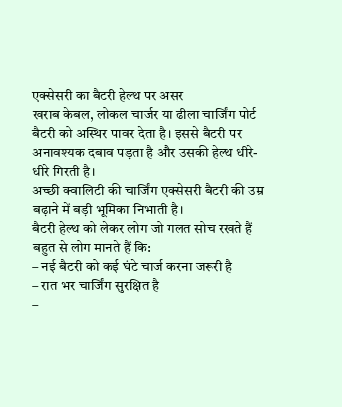एक्सेसरी का बैटरी हेल्थ पर असर
खराब केबल, लोकल चार्जर या ढीला चार्जिंग पोर्ट बैटरी को अस्थिर पावर देता है। इससे बैटरी पर अनावश्यक दबाव पड़ता है और उसकी हेल्थ धीरे-धीरे गिरती है।
अच्छी क्वालिटी की चार्जिंग एक्सेसरी बैटरी की उम्र बढ़ाने में बड़ी भूमिका निभाती है।
बैटरी हेल्थ को लेकर लोग जो गलत सोच रखते हैं
बहुत से लोग मानते हैं कि:
– नई बैटरी को कई घंटे चार्ज करना जरूरी है
– रात भर चार्जिंग सुरक्षित है
–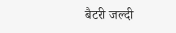बैटरी जल्दी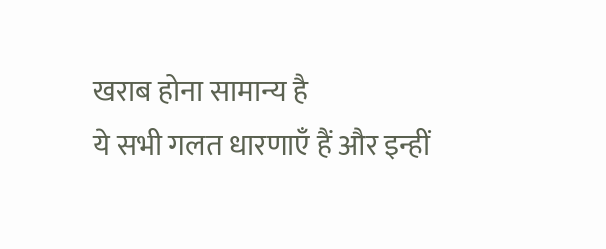खराब होना सामान्य है
ये सभी गलत धारणाएँ हैं और इन्हीं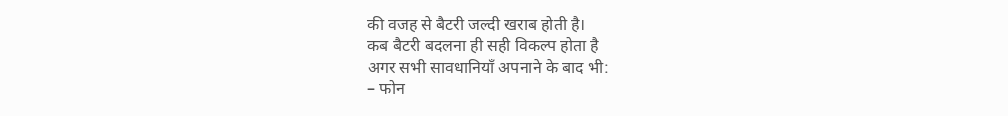की वजह से बैटरी जल्दी खराब होती है।
कब बैटरी बदलना ही सही विकल्प होता है
अगर सभी सावधानियाँ अपनाने के बाद भी:
– फोन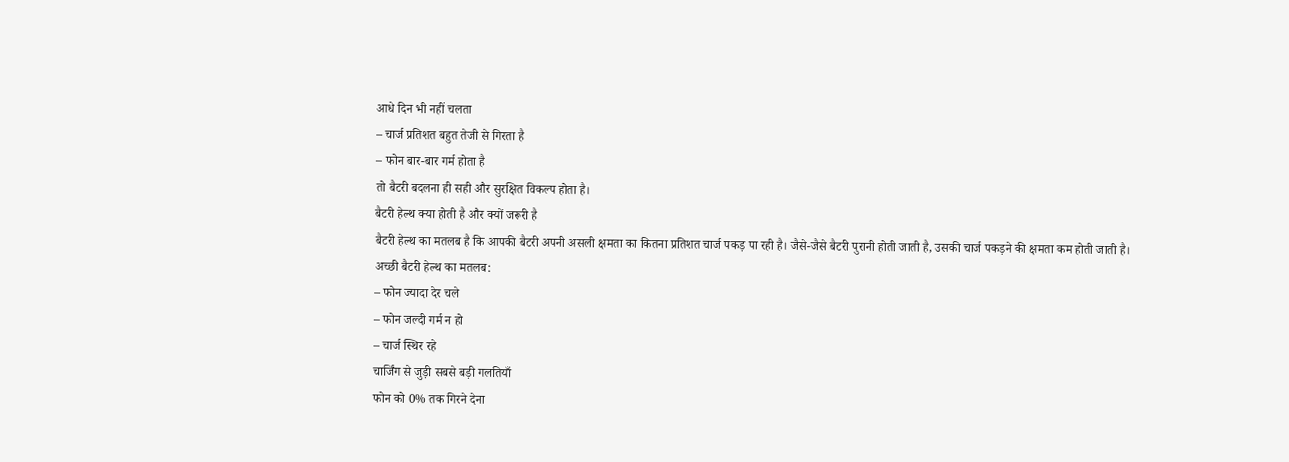आधे दिन भी नहीं चलता
– चार्ज प्रतिशत बहुत तेजी से गिरता है
– फोन बार-बार गर्म होता है
तो बैटरी बदलना ही सही और सुरक्षित विकल्प होता है।
बैटरी हेल्थ क्या होती है और क्यों जरूरी है
बैटरी हेल्थ का मतलब है कि आपकी बैटरी अपनी असली क्षमता का कितना प्रतिशत चार्ज पकड़ पा रही है। जैसे-जैसे बैटरी पुरानी होती जाती है, उसकी चार्ज पकड़ने की क्षमता कम होती जाती है।
अच्छी बैटरी हेल्थ का मतलब:
– फोन ज्यादा देर चले
– फोन जल्दी गर्म न हो
– चार्ज स्थिर रहे
चार्जिंग से जुड़ी सबसे बड़ी गलतियाँ
फोन को 0% तक गिरने देना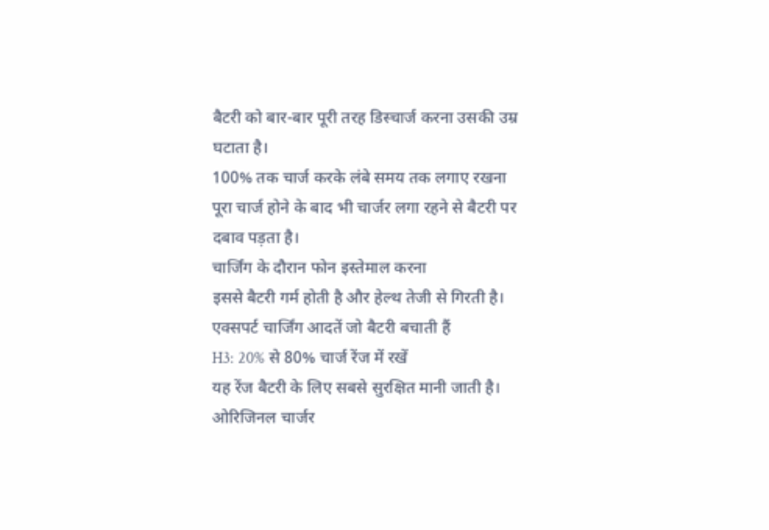बैटरी को बार-बार पूरी तरह डिस्चार्ज करना उसकी उम्र घटाता है।
100% तक चार्ज करके लंबे समय तक लगाए रखना
पूरा चार्ज होने के बाद भी चार्जर लगा रहने से बैटरी पर दबाव पड़ता है।
चार्जिंग के दौरान फोन इस्तेमाल करना
इससे बैटरी गर्म होती है और हेल्थ तेजी से गिरती है।
एक्सपर्ट चार्जिंग आदतें जो बैटरी बचाती हैं
H3: 20% से 80% चार्ज रेंज में रखें
यह रेंज बैटरी के लिए सबसे सुरक्षित मानी जाती है।
ओरिजिनल चार्जर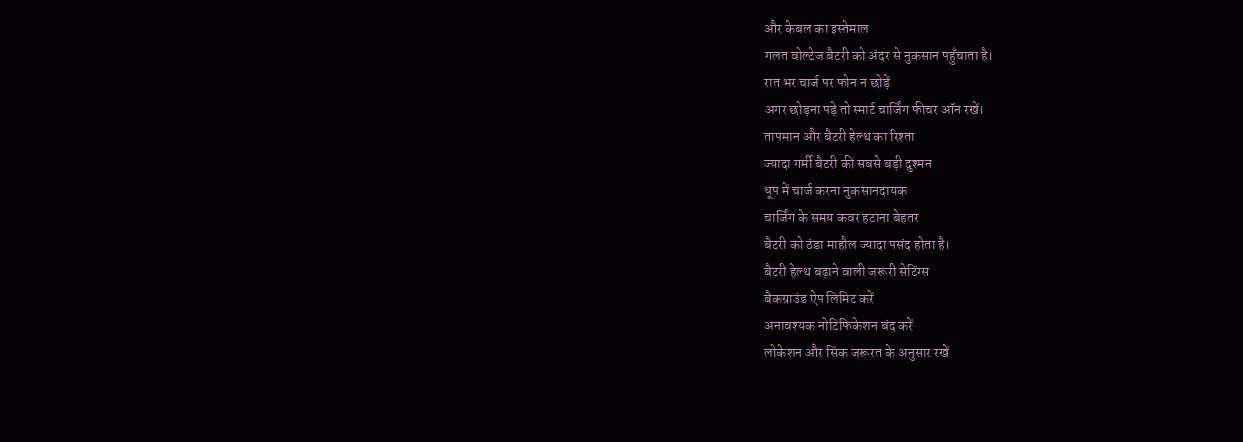और केबल का इस्तेमाल
गलत वोल्टेज बैटरी को अंदर से नुकसान पहुँचाता है।
रात भर चार्ज पर फोन न छोड़ें
अगर छोड़ना पड़े तो स्मार्ट चार्जिंग फीचर ऑन रखें।
तापमान और बैटरी हेल्थ का रिश्ता
ज्यादा गर्मी बैटरी की सबसे बड़ी दुश्मन
धूप में चार्ज करना नुकसानदायक
चार्जिंग के समय कवर हटाना बेहतर
बैटरी को ठंडा माहौल ज्यादा पसंद होता है।
बैटरी हेल्थ बढ़ाने वाली जरूरी सेटिंग्स
बैकग्राउंड ऐप लिमिट करें
अनावश्यक नोटिफिकेशन बंद करें
लोकेशन और सिंक जरूरत के अनुसार रखें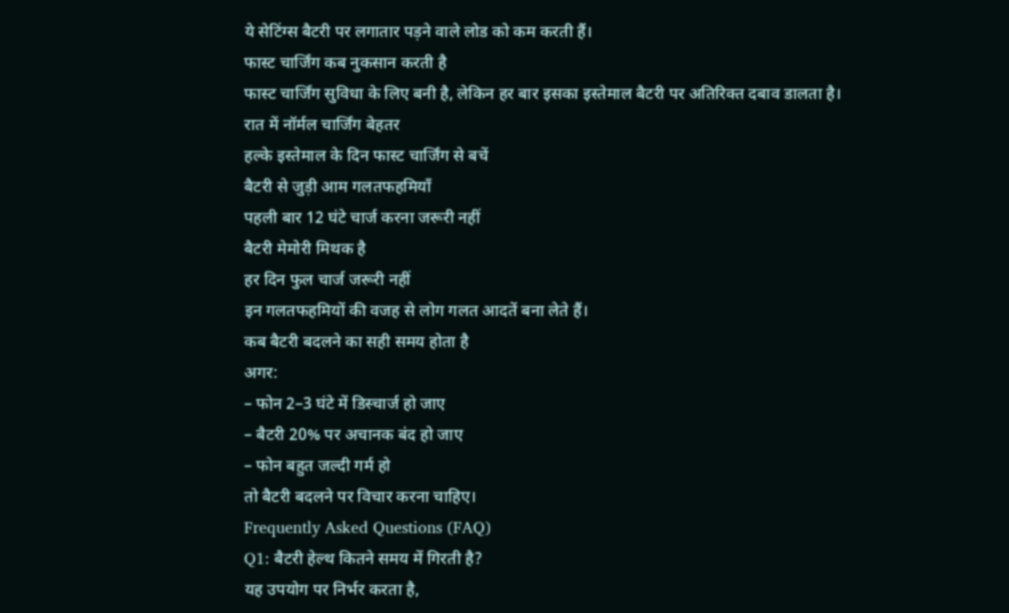ये सेटिंग्स बैटरी पर लगातार पड़ने वाले लोड को कम करती हैं।
फास्ट चार्जिंग कब नुकसान करती है
फास्ट चार्जिंग सुविधा के लिए बनी है, लेकिन हर बार इसका इस्तेमाल बैटरी पर अतिरिक्त दबाव डालता है।
रात में नॉर्मल चार्जिंग बेहतर
हल्के इस्तेमाल के दिन फास्ट चार्जिंग से बचें
बैटरी से जुड़ी आम गलतफहमियाँ
पहली बार 12 घंटे चार्ज करना जरूरी नहीं
बैटरी मेमोरी मिथक है
हर दिन फुल चार्ज जरूरी नहीं
इन गलतफहमियों की वजह से लोग गलत आदतें बना लेते हैं।
कब बैटरी बदलने का सही समय होता है
अगर:
– फोन 2–3 घंटे में डिस्चार्ज हो जाए
– बैटरी 20% पर अचानक बंद हो जाए
– फोन बहुत जल्दी गर्म हो
तो बैटरी बदलने पर विचार करना चाहिए।
Frequently Asked Questions (FAQ)
Q1: बैटरी हेल्थ कितने समय में गिरती है?
यह उपयोग पर निर्भर करता है,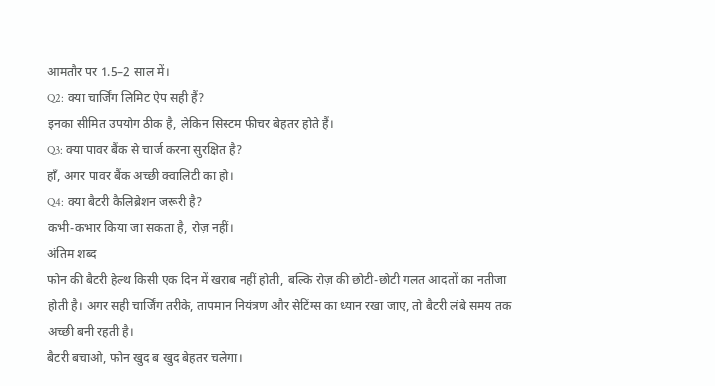आमतौर पर 1.5–2 साल में।
Q2: क्या चार्जिंग लिमिट ऐप सही हैं?
इनका सीमित उपयोग ठीक है, लेकिन सिस्टम फीचर बेहतर होते हैं।
Q3: क्या पावर बैंक से चार्ज करना सुरक्षित है?
हाँ, अगर पावर बैंक अच्छी क्वालिटी का हो।
Q4: क्या बैटरी कैलिब्रेशन जरूरी है?
कभी-कभार किया जा सकता है, रोज़ नहीं।
अंतिम शब्द
फोन की बैटरी हेल्थ किसी एक दिन में खराब नहीं होती, बल्कि रोज़ की छोटी-छोटी गलत आदतों का नतीजा होती है। अगर सही चार्जिंग तरीके, तापमान नियंत्रण और सेटिंग्स का ध्यान रखा जाए, तो बैटरी लंबे समय तक अच्छी बनी रहती है।
बैटरी बचाओ, फोन खुद ब खुद बेहतर चलेगा।